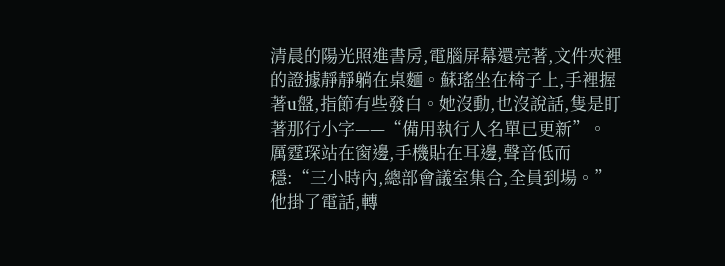清晨的陽光照進書房,電腦屏幕還亮著,文件夾裡的證據靜靜躺在桌麵。蘇瑤坐在椅子上,手裡握著u盤,指節有些發白。她沒動,也沒說話,隻是盯著那行小字——“備用執行人名單已更新”。
厲霆琛站在窗邊,手機貼在耳邊,聲音低而穩:“三小時內,總部會議室集合,全員到場。”他掛了電話,轉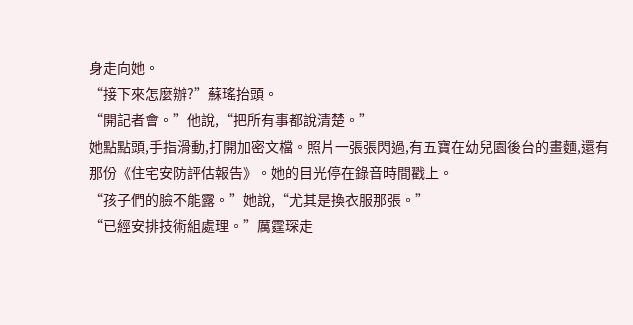身走向她。
“接下來怎麼辦?”蘇瑤抬頭。
“開記者會。”他說,“把所有事都說清楚。”
她點點頭,手指滑動,打開加密文檔。照片一張張閃過,有五寶在幼兒園後台的畫麵,還有那份《住宅安防評估報告》。她的目光停在錄音時間戳上。
“孩子們的臉不能露。”她說,“尤其是換衣服那張。”
“已經安排技術組處理。”厲霆琛走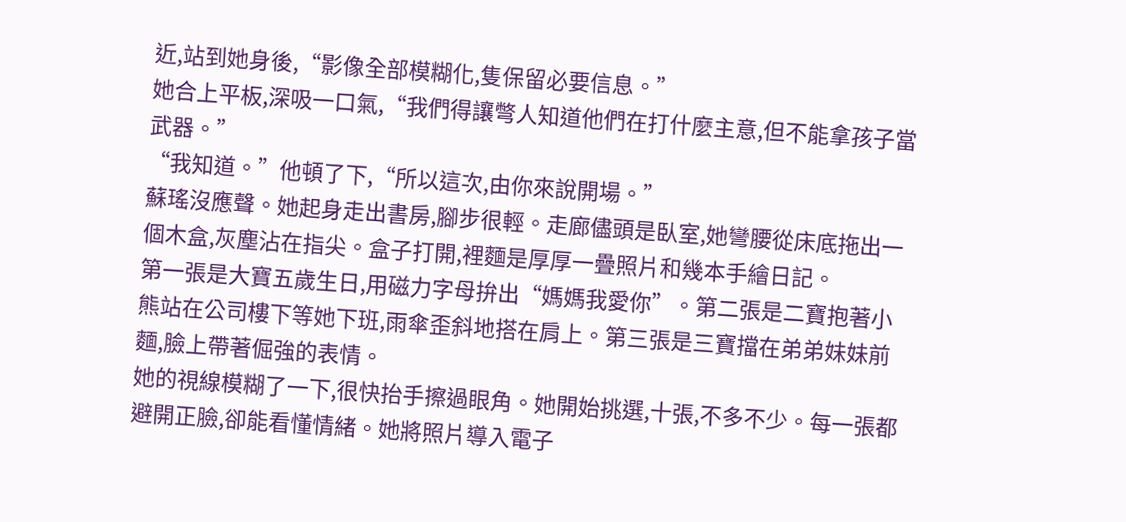近,站到她身後,“影像全部模糊化,隻保留必要信息。”
她合上平板,深吸一口氣,“我們得讓彆人知道他們在打什麼主意,但不能拿孩子當武器。”
“我知道。”他頓了下,“所以這次,由你來說開場。”
蘇瑤沒應聲。她起身走出書房,腳步很輕。走廊儘頭是臥室,她彎腰從床底拖出一個木盒,灰塵沾在指尖。盒子打開,裡麵是厚厚一疊照片和幾本手繪日記。
第一張是大寶五歲生日,用磁力字母拚出“媽媽我愛你”。第二張是二寶抱著小熊站在公司樓下等她下班,雨傘歪斜地搭在肩上。第三張是三寶擋在弟弟妹妹前麵,臉上帶著倔強的表情。
她的視線模糊了一下,很快抬手擦過眼角。她開始挑選,十張,不多不少。每一張都避開正臉,卻能看懂情緒。她將照片導入電子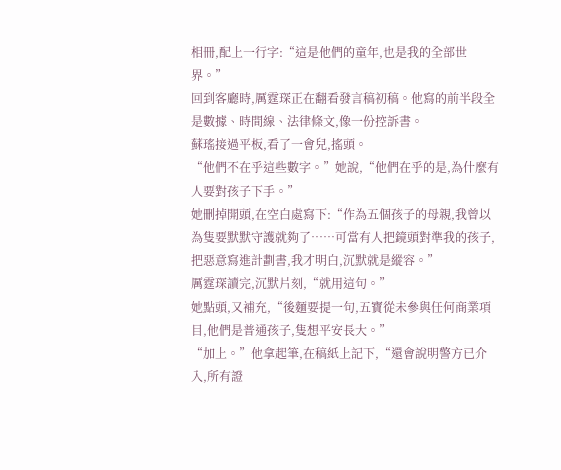相冊,配上一行字:“這是他們的童年,也是我的全部世界。”
回到客廳時,厲霆琛正在翻看發言稿初稿。他寫的前半段全是數據、時間線、法律條文,像一份控訴書。
蘇瑤接過平板,看了一會兒,搖頭。
“他們不在乎這些數字。”她說,“他們在乎的是,為什麼有人要對孩子下手。”
她刪掉開頭,在空白處寫下:“作為五個孩子的母親,我曾以為隻要默默守護就夠了……可當有人把鏡頭對準我的孩子,把惡意寫進計劃書,我才明白,沉默就是縱容。”
厲霆琛讀完,沉默片刻,“就用這句。”
她點頭,又補充,“後麵要提一句,五寶從未參與任何商業項目,他們是普通孩子,隻想平安長大。”
“加上。”他拿起筆,在稿紙上記下,“還會說明警方已介入,所有證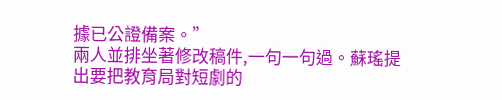據已公證備案。”
兩人並排坐著修改稿件,一句一句過。蘇瑤提出要把教育局對短劇的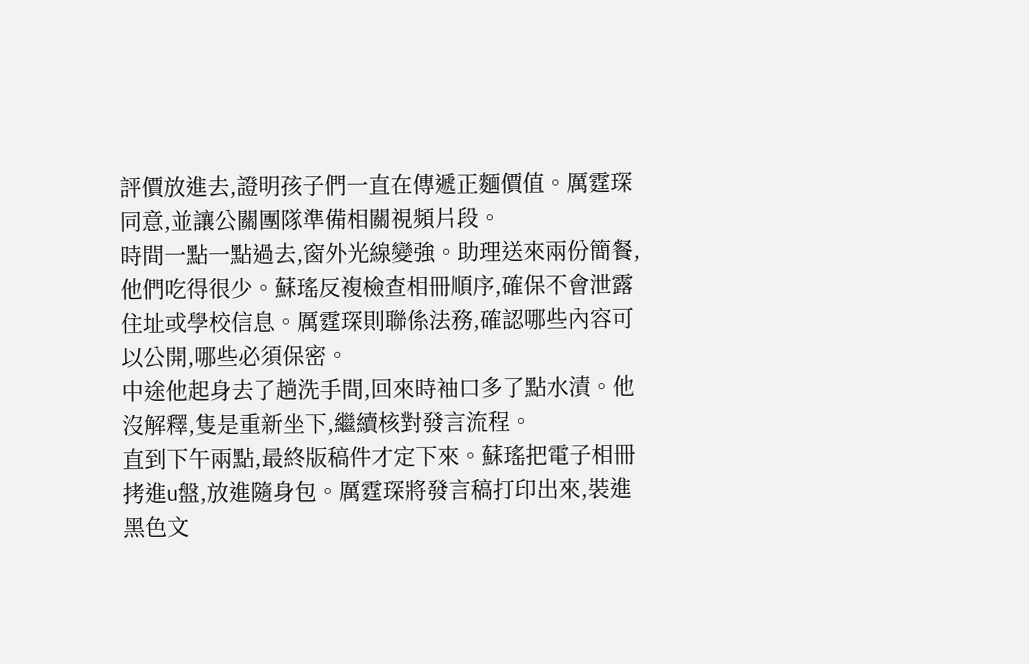評價放進去,證明孩子們一直在傳遞正麵價值。厲霆琛同意,並讓公關團隊準備相關視頻片段。
時間一點一點過去,窗外光線變強。助理送來兩份簡餐,他們吃得很少。蘇瑤反複檢查相冊順序,確保不會泄露住址或學校信息。厲霆琛則聯係法務,確認哪些內容可以公開,哪些必須保密。
中途他起身去了趟洗手間,回來時袖口多了點水漬。他沒解釋,隻是重新坐下,繼續核對發言流程。
直到下午兩點,最終版稿件才定下來。蘇瑤把電子相冊拷進u盤,放進隨身包。厲霆琛將發言稿打印出來,裝進黑色文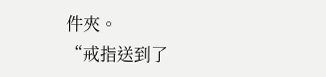件夾。
“戒指送到了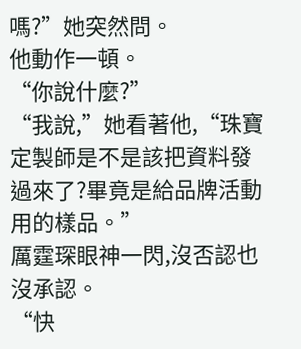嗎?”她突然問。
他動作一頓。
“你說什麼?”
“我說,”她看著他,“珠寶定製師是不是該把資料發過來了?畢竟是給品牌活動用的樣品。”
厲霆琛眼神一閃,沒否認也沒承認。
“快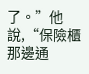了。”他說,“保險櫃那邊通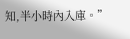知,半小時內入庫。”